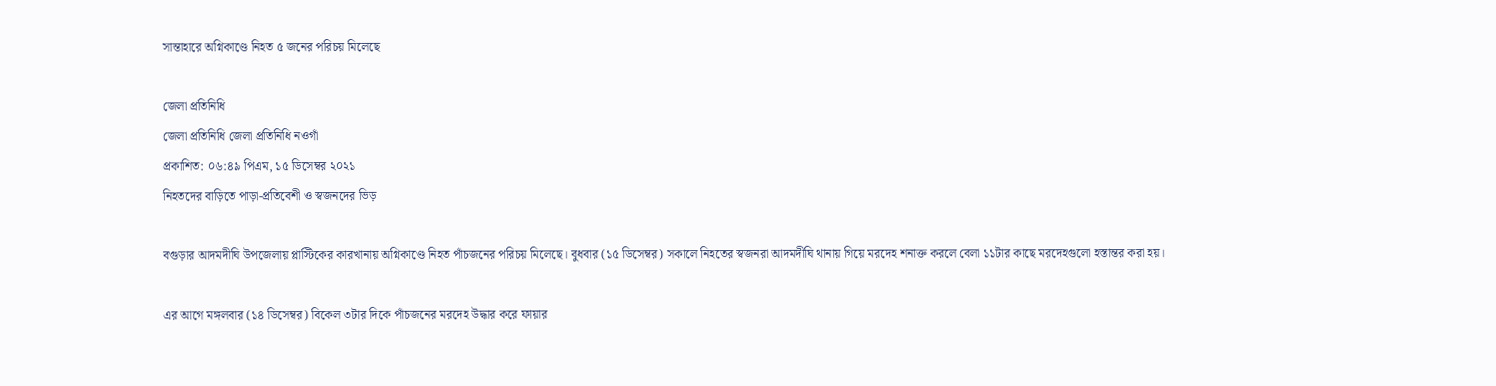সান্তাহারে অগ্নিকাণ্ডে নিহত ৫ জনের পরিচয় মিলেছে

জেলা প্রতিনিধি
জেলা প্রতিনিধি জেলা প্রতিনিধি নওগাঁ
প্রকাশিত: ০৬:৪৯ পিএম, ১৫ ডিসেম্বর ২০২১
নিহতদের বাড়িতে পাড়া-প্রতিবেশী ও স্বজনদের ভিড়

বগুড়ার আদমদীঘি উপজেলায় প্লাস্টিকের কারখানায় অগ্নিকাণ্ডে নিহত পাঁচজনের পরিচয় মিলেছে। বুধবার (১৫ ডিসেম্বর) সকালে নিহতের স্বজনরা আদমদীঘি থানায় গিয়ে মরদেহ শনাক্ত করলে বেলা ১১টার কাছে মরদেহগুলো হস্তান্তর করা হয়।

এর আগে মঙ্গলবার (১৪ ডিসেম্বর) বিকেল ৩টার দিকে পাঁচজনের মরদেহ উদ্ধার করে ফায়ার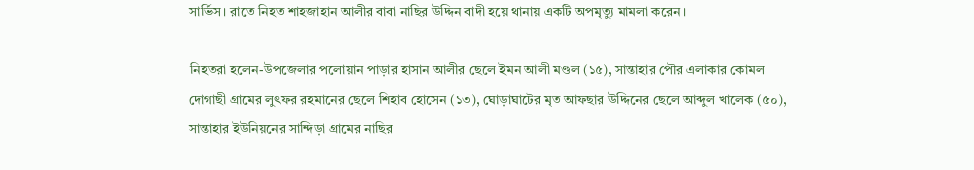সার্ভিস। রাতে নিহত শাহজাহান আলীর বাবা নাছির উদ্দিন বাদী হয়ে থানায় একটি অপমৃত্যু মামলা করেন।

নিহতরা হলেন-উপজেলার পলোয়ান পাড়ার হাসান আলীর ছেলে ইমন আলী মণ্ডল (১৫), সান্তাহার পৌর এলাকার কোমল দোগাছী গ্রামের লুৎফর রহমানের ছেলে শিহাব হোসেন (১৩), ঘোড়াঘাটের মৃত আফছার উদ্দিনের ছেলে আব্দুল খালেক (৫০), সান্তাহার ইউনিয়নের সান্দিড়া গ্রামের নাছির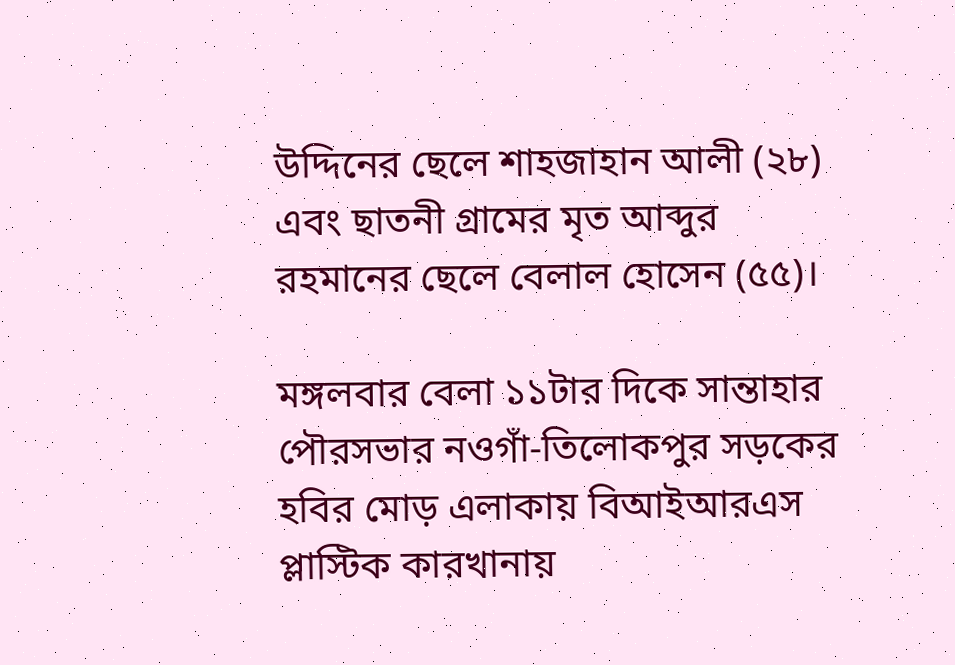উদ্দিনের ছেলে শাহজাহান আলী (২৮) এবং ছাতনী গ্রামের মৃত আব্দুর রহমানের ছেলে বেলাল হোসেন (৫৫)।

মঙ্গলবার বেলা ১১টার দিকে সান্তাহার পৌরসভার নওগাঁ-তিলোকপুর সড়কের হবির মোড় এলাকায় বিআইআরএস প্লাস্টিক কারখানায়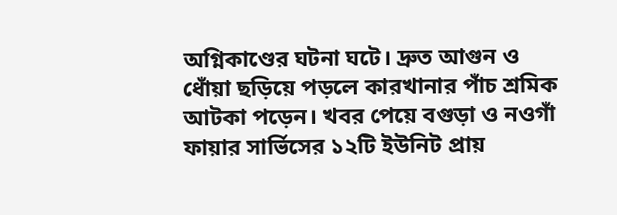অগ্নিকাণ্ডের ঘটনা ঘটে। দ্রুত আগুন ও ধোঁয়া ছড়িয়ে পড়লে কারখানার পাঁচ শ্রমিক আটকা পড়েন। খবর পেয়ে বগুড়া ও নওগাঁ ফায়ার সার্ভিসের ১২টি ইউনিট প্রায়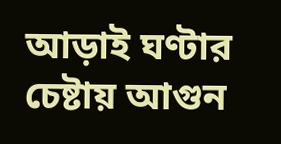আড়াই ঘণ্টার চেষ্টায় আগুন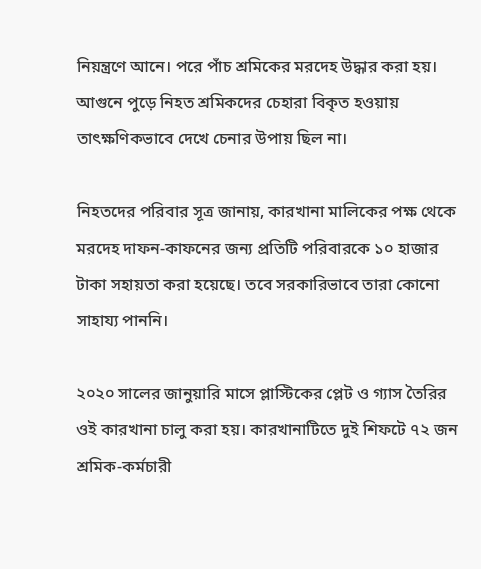নিয়ন্ত্রণে আনে। পরে পাঁচ শ্রমিকের মরদেহ উদ্ধার করা হয়। আগুনে পুড়ে নিহত শ্রমিকদের চেহারা বিকৃত হওয়ায় তাৎক্ষণিকভাবে দেখে চেনার উপায় ছিল না।

নিহতদের পরিবার সূত্র জানায়, কারখানা মালিকের পক্ষ থেকে মরদেহ দাফন-কাফনের জন্য প্রতিটি পরিবারকে ১০ হাজার টাকা সহায়তা করা হয়েছে। তবে সরকারিভাবে তারা কোনো সাহায্য পাননি।

২০২০ সালের জানুয়ারি মাসে প্লাস্টিকের প্লেট ও গ্যাস তৈরির ওই কারখানা চালু করা হয়। কারখানাটিতে দুই শিফটে ৭২ জন শ্রমিক-কর্মচারী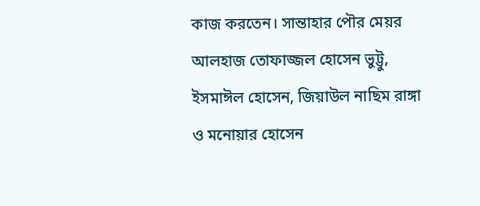কাজ করতেন। সান্তাহার পৌর মেয়র আলহাজ তোফাজ্জল হোসেন ভুট্টু, ইসমাঈল হোসেন, জিয়াউল নাছিম রাঙ্গা ও মনোয়ার হোসেন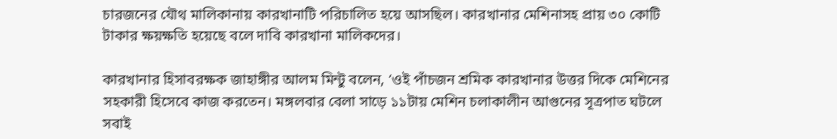চারজনের যৌথ মালিকানায় কারখানাটি পরিচালিত হয়ে আসছিল। কারখানার মেশিনাসহ প্রায় ৩০ কোটি টাকার ক্ষয়ক্ষতি হয়েছে বলে দাবি কারখানা মালিকদের।

কারখানার হিসাবরক্ষক জাহাঙ্গীর আলম মিন্টু বলেন, ‘ওই পাঁচজন শ্রমিক কারখানার উত্তর দিকে মেশিনের সহকারী হিসেবে কাজ করতেন। মঙ্গলবার বেলা সাড়ে ১১টায় মেশিন চলাকালীন আগুনের সূত্রপাত ঘটলে সবাই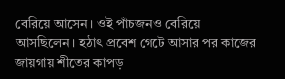বেরিয়ে আসেন। ওই পাঁচজনও বেরিয়ে আসছিলেন। হঠাৎ প্রবেশ গেটে আসার পর কাজের জায়গায় শীতের কাপড়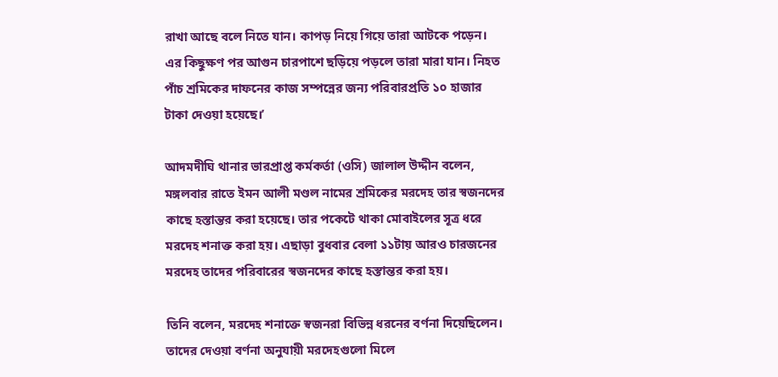রাখা আছে বলে নিতে যান। কাপড় নিয়ে গিয়ে তারা আটকে পড়েন। এর কিছুক্ষণ পর আগুন চারপাশে ছড়িয়ে পড়লে তারা মারা যান। নিহত পাঁচ শ্রমিকের দাফনের কাজ সম্পন্নের জন্য পরিবারপ্রতি ১০ হাজার টাকা দেওয়া হয়েছে।’

আদমদীঘি থানার ভারপ্রাপ্ত কর্মকর্তা (ওসি) জালাল উদ্দীন বলেন, মঙ্গলবার রাতে ইমন আলী মণ্ডল নামের শ্রমিকের মরদেহ তার স্বজনদের কাছে হস্তান্তর করা হয়েছে। তার পকেটে থাকা মোবাইলের সূত্র ধরে মরদেহ শনাক্ত করা হয়। এছাড়া বুধবার বেলা ১১টায় আরও চারজনের মরদেহ তাদের পরিবারের স্বজনদের কাছে হস্তান্তর করা হয়।

তিনি বলেন, মরদেহ শনাক্তে স্বজনরা বিভিন্ন ধরনের বর্ণনা দিয়েছিলেন। তাদের দেওয়া বর্ণনা অনুযায়ী মরদেহগুলো মিলে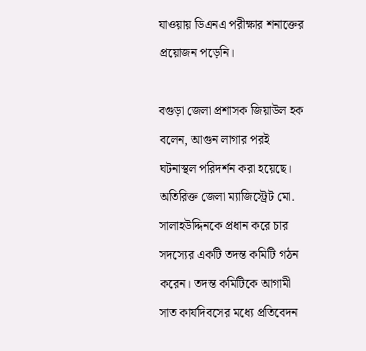যাওয়ায় ডিএনএ পরীক্ষার শনাক্তের প্রয়োজন পড়েনি।

বগুড়া জেলা প্রশাসক জিয়াউল হক বলেন, আগুন লাগার পরই ঘটনাস্থল পরিদর্শন করা হয়েছে। অতিরিক্ত জেলা ম্যাজিস্ট্রেট মো. সালাহউদ্দিনকে প্রধান করে চার সদস্যের একটি তদন্ত কমিটি গঠন করেন। তদন্ত কমিটিকে আগামী সাত কার্যদিবসের মধ্যে প্রতিবেদন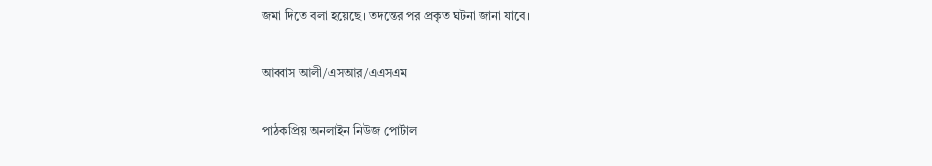জমা দিতে বলা হয়েছে। তদন্তের পর প্রকৃত ঘটনা জানা যাবে।

আব্বাস আলী/এসআর/এএসএম

পাঠকপ্রিয় অনলাইন নিউজ পোর্টাল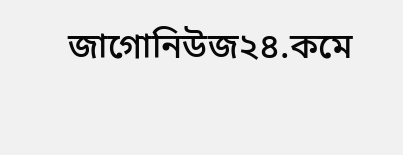জাগোনিউজ২৪.কমে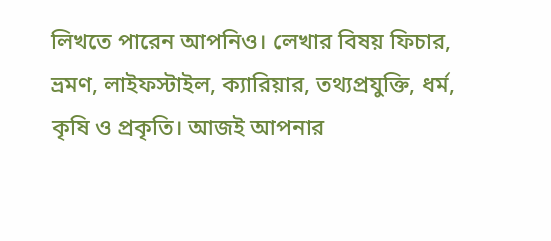লিখতে পারেন আপনিও। লেখার বিষয় ফিচার, ভ্রমণ, লাইফস্টাইল, ক্যারিয়ার, তথ্যপ্রযুক্তি, ধর্ম, কৃষি ও প্রকৃতি। আজই আপনার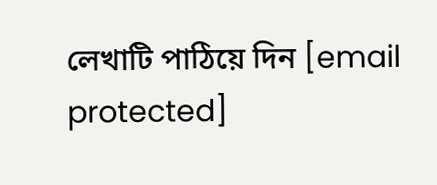লেখাটি পাঠিয়ে দিন [email protected]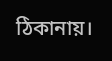ঠিকানায়।